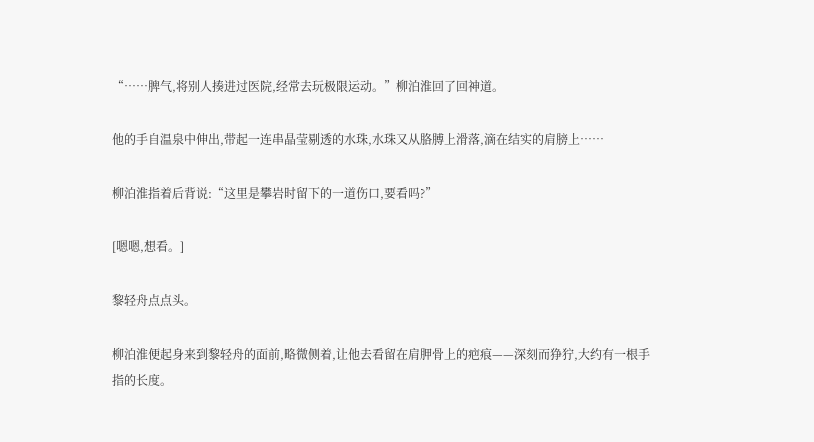“……脾气,将别人揍进过医院,经常去玩极限运动。”柳泊淮回了回神道。

他的手自温泉中伸出,带起一连串晶莹剔透的水珠,水珠又从胳膊上滑落,滴在结实的肩膀上……

柳泊淮指着后背说:“这里是攀岩时留下的一道伤口,要看吗?”

[嗯嗯,想看。]

黎轻舟点点头。

柳泊淮便起身来到黎轻舟的面前,略微侧着,让他去看留在肩胛骨上的疤痕——深刻而狰狞,大约有一根手指的长度。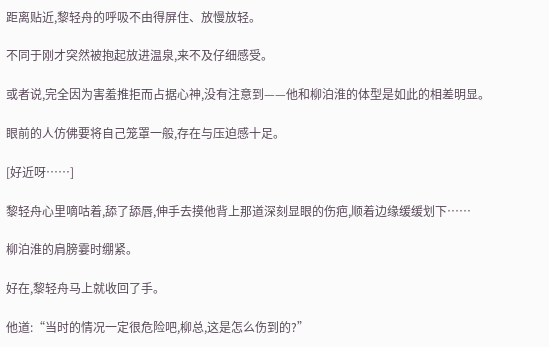距离贴近,黎轻舟的呼吸不由得屏住、放慢放轻。

不同于刚才突然被抱起放进温泉,来不及仔细感受。

或者说,完全因为害羞推拒而占据心神,没有注意到——他和柳泊淮的体型是如此的相差明显。

眼前的人仿佛要将自己笼罩一般,存在与压迫感十足。

[好近呀……]

黎轻舟心里嘀咕着,舔了舔唇,伸手去摸他背上那道深刻显眼的伤疤,顺着边缘缓缓划下……

柳泊淮的肩膀霎时绷紧。

好在,黎轻舟马上就收回了手。

他道:“当时的情况一定很危险吧,柳总,这是怎么伤到的?”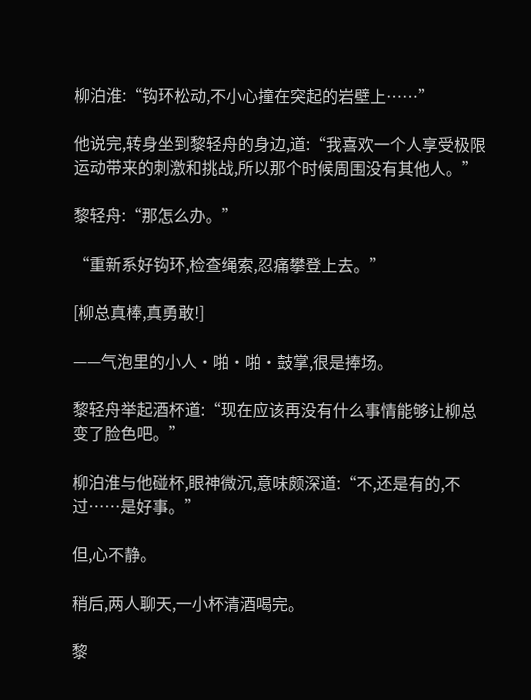柳泊淮:“钩环松动,不小心撞在突起的岩壁上……”

他说完,转身坐到黎轻舟的身边,道:“我喜欢一个人享受极限运动带来的刺激和挑战,所以那个时候周围没有其他人。”

黎轻舟:“那怎么办。”

“重新系好钩环,检查绳索,忍痛攀登上去。”

[柳总真棒,真勇敢!]

——气泡里的小人·啪·啪·鼓掌,很是捧场。

黎轻舟举起酒杯道:“现在应该再没有什么事情能够让柳总变了脸色吧。”

柳泊淮与他碰杯,眼神微沉,意味颇深道:“不,还是有的,不过……是好事。”

但,心不静。

稍后,两人聊天,一小杯清酒喝完。

黎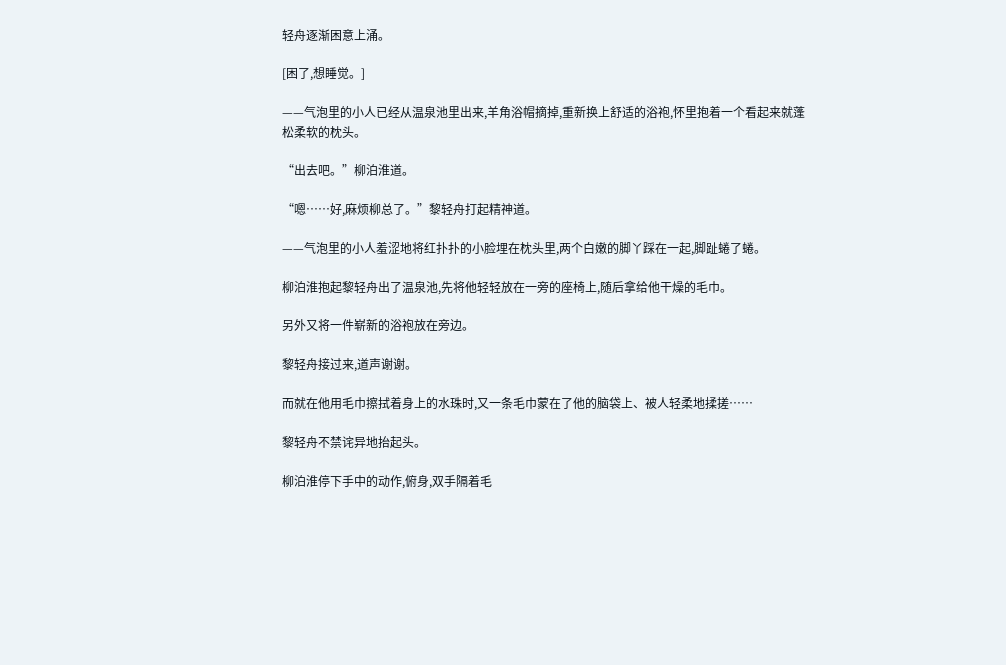轻舟逐渐困意上涌。

[困了,想睡觉。]

——气泡里的小人已经从温泉池里出来,羊角浴帽摘掉,重新换上舒适的浴袍,怀里抱着一个看起来就蓬松柔软的枕头。

“出去吧。”柳泊淮道。

“嗯……好,麻烦柳总了。”黎轻舟打起精神道。

——气泡里的小人羞涩地将红扑扑的小脸埋在枕头里,两个白嫩的脚丫踩在一起,脚趾蜷了蜷。

柳泊淮抱起黎轻舟出了温泉池,先将他轻轻放在一旁的座椅上,随后拿给他干燥的毛巾。

另外又将一件崭新的浴袍放在旁边。

黎轻舟接过来,道声谢谢。

而就在他用毛巾擦拭着身上的水珠时,又一条毛巾蒙在了他的脑袋上、被人轻柔地揉搓……

黎轻舟不禁诧异地抬起头。

柳泊淮停下手中的动作,俯身,双手隔着毛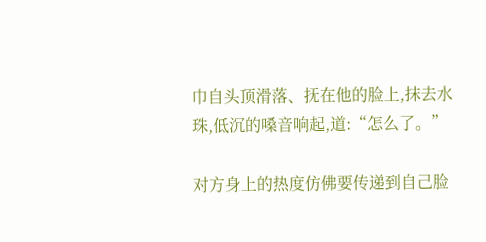巾自头顶滑落、抚在他的脸上,抹去水珠,低沉的嗓音响起,道:“怎么了。”

对方身上的热度仿佛要传递到自己脸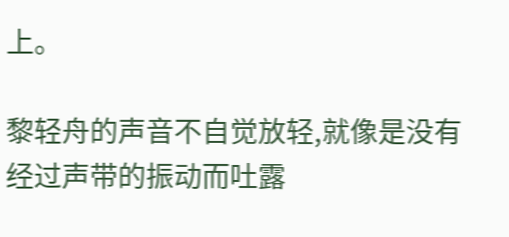上。

黎轻舟的声音不自觉放轻,就像是没有经过声带的振动而吐露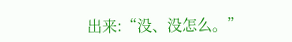出来:“没、没怎么。”